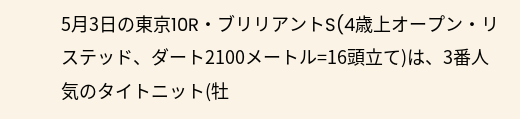5月3日の東京10R・ブリリアントS(4歳上オープン・リステッド、ダート2100メートル=16頭立て)は、3番人気のタイトニット(牡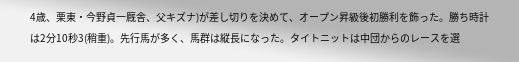4歳、栗東・今野貞一厩舎、父キズナ)が差し切りを決めて、オープン昇級後初勝利を飾った。勝ち時計は2分10秒3(稍重)。先行馬が多く、馬群は縦長になった。タイトニットは中団からのレースを選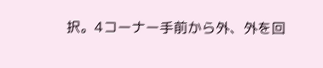択。4コーナー手前から外、外を回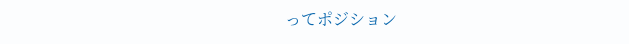ってポジション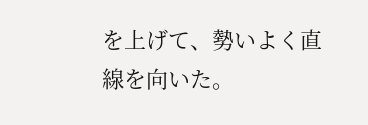を上げて、勢いよく直線を向いた。